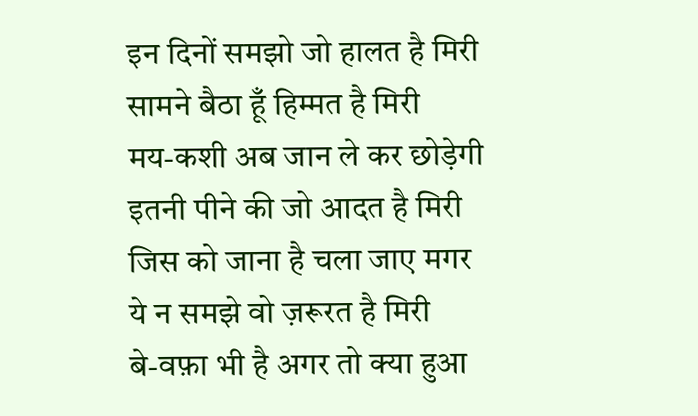इन दिनों समझो जो हालत है मिरी
सामने बैठा हूँ हिम्मत है मिरी
मय-कशी अब जान ले कर छोड़ेगी
इतनी पीने की जो आदत है मिरी
जिस को जाना है चला जाए मगर
ये न समझे वो ज़रूरत है मिरी
बे-वफ़ा भी है अगर तो क्या हुआ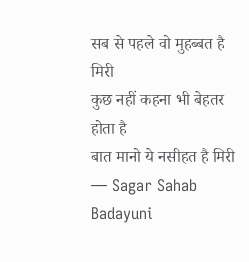सब से पहले वो मुहब्बत है मिरी
कुछ नहीं कहना भी बेहतर होता है
बात मानो ये नसीहत है मिरी
— Sagar Sahab Badayuni